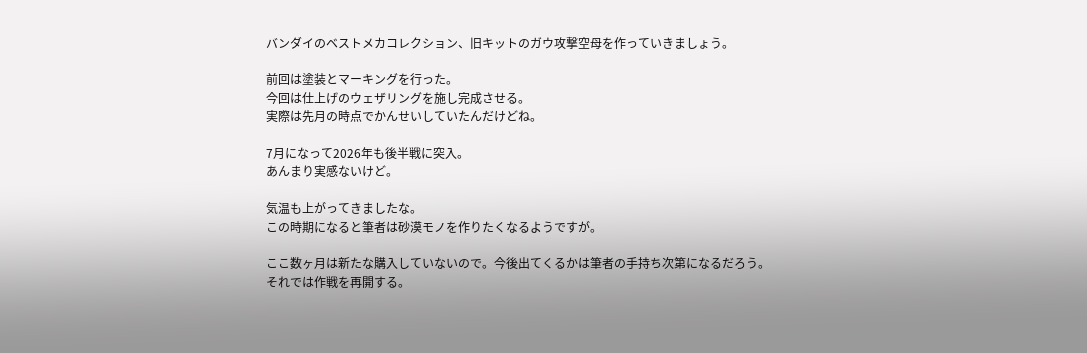バンダイのベストメカコレクション、旧キットのガウ攻撃空母を作っていきましょう。

前回は塗装とマーキングを行った。
今回は仕上げのウェザリングを施し完成させる。
実際は先月の時点でかんせいしていたんだけどね。

7月になって2026年も後半戦に突入。
あんまり実感ないけど。

気温も上がってきましたな。
この時期になると筆者は砂漠モノを作りたくなるようですが。

ここ数ヶ月は新たな購入していないので。今後出てくるかは筆者の手持ち次第になるだろう。
それでは作戦を再開する。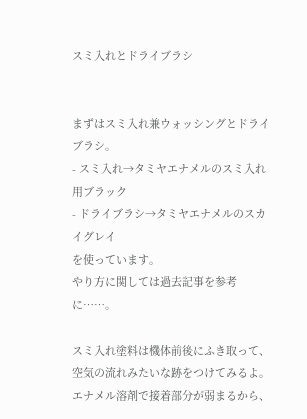スミ入れとドライブラシ


まずはスミ入れ兼ウォッシングとドライブラシ。
- スミ入れ→タミヤエナメルのスミ入れ用ブラック
- ドライブラシ→タミヤエナメルのスカイグレイ
を使っています。
やり方に関しては過去記事を参考に……。

スミ入れ塗料は機体前後にふき取って、空気の流れみたいな跡をつけてみるよ。
エナメル溶剤で接着部分が弱まるから、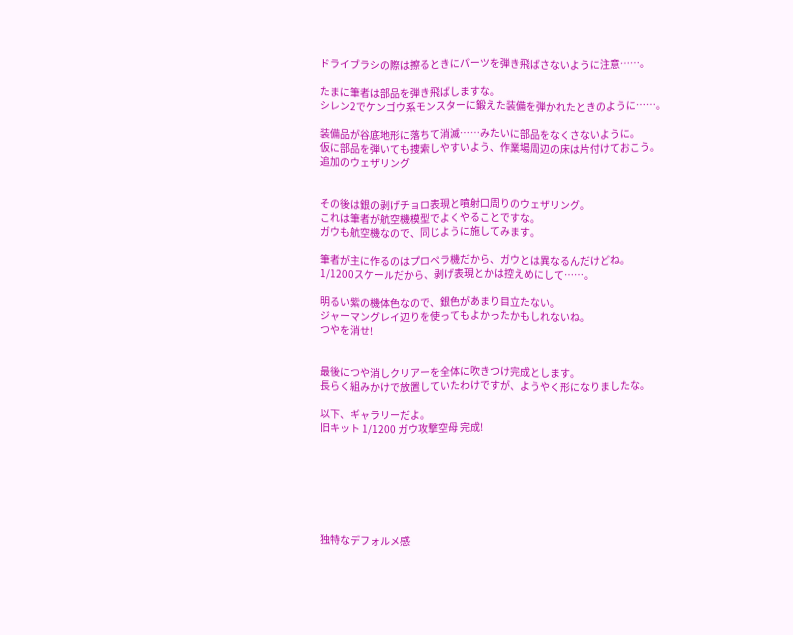ドライブラシの際は擦るときにパーツを弾き飛ばさないように注意……。

たまに筆者は部品を弾き飛ばしますな。
シレン2でケンゴウ系モンスターに鍛えた装備を弾かれたときのように……。

装備品が谷底地形に落ちて消滅……みたいに部品をなくさないように。
仮に部品を弾いても捜索しやすいよう、作業場周辺の床は片付けておこう。
追加のウェザリング


その後は銀の剥げチョロ表現と噴射口周りのウェザリング。
これは筆者が航空機模型でよくやることですな。
ガウも航空機なので、同じように施してみます。

筆者が主に作るのはプロペラ機だから、ガウとは異なるんだけどね。
1/1200スケールだから、剥げ表現とかは控えめにして……。

明るい紫の機体色なので、銀色があまり目立たない。
ジャーマングレイ辺りを使ってもよかったかもしれないね。
つやを消せ!


最後につや消しクリアーを全体に吹きつけ完成とします。
長らく組みかけで放置していたわけですが、ようやく形になりましたな。

以下、ギャラリーだよ。
旧キット 1/1200 ガウ攻撃空母 完成!







独特なデフォルメ感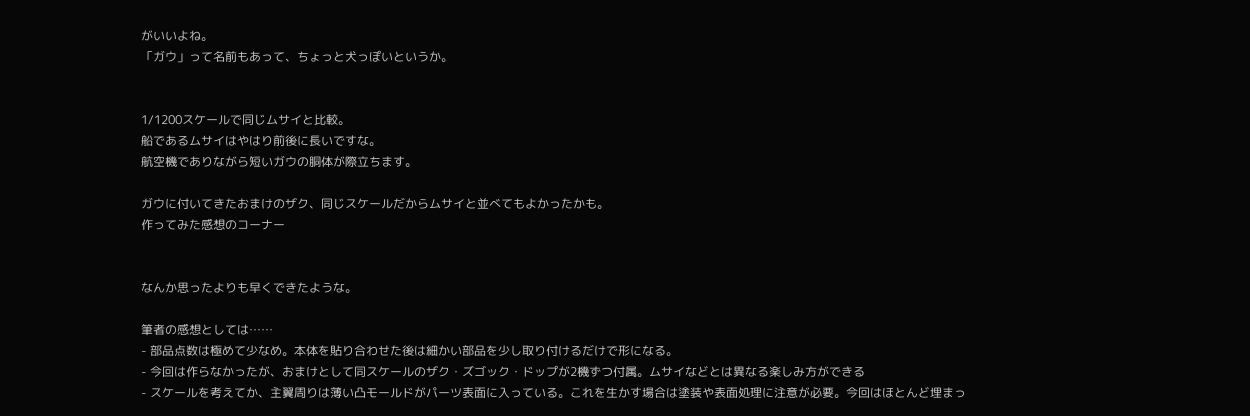がいいよね。
「ガウ」って名前もあって、ちょっと犬っぽいというか。


1/1200スケールで同じムサイと比較。
船であるムサイはやはり前後に長いですな。
航空機でありながら短いガウの胴体が際立ちます。

ガウに付いてきたおまけのザク、同じスケールだからムサイと並べてもよかったかも。
作ってみた感想のコーナー


なんか思ったよりも早くできたような。

筆者の感想としては……
- 部品点数は極めて少なめ。本体を貼り合わせた後は細かい部品を少し取り付けるだけで形になる。
- 今回は作らなかったが、おまけとして同スケールのザク・ズゴック・ドップが2機ずつ付属。ムサイなどとは異なる楽しみ方ができる
- スケールを考えてか、主翼周りは薄い凸モールドがパーツ表面に入っている。これを生かす場合は塗装や表面処理に注意が必要。今回はほとんど埋まっ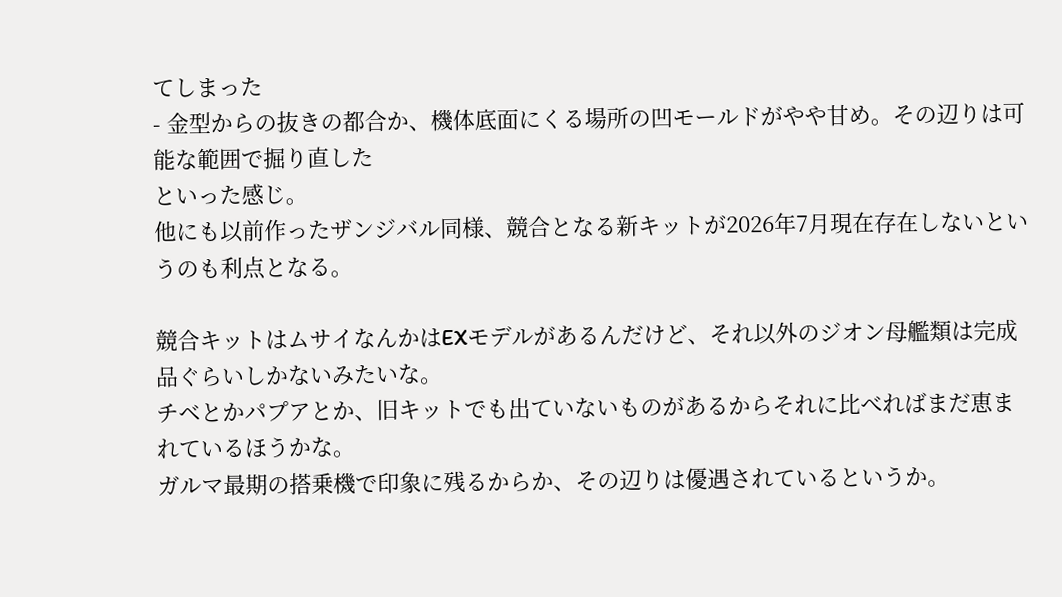てしまった
- 金型からの抜きの都合か、機体底面にくる場所の凹モールドがやや甘め。その辺りは可能な範囲で掘り直した
といった感じ。
他にも以前作ったザンジバル同様、競合となる新キットが2026年7月現在存在しないというのも利点となる。

競合キットはムサイなんかはEXモデルがあるんだけど、それ以外のジオン母艦類は完成品ぐらいしかないみたいな。
チベとかパプアとか、旧キットでも出ていないものがあるからそれに比べればまだ恵まれているほうかな。
ガルマ最期の搭乗機で印象に残るからか、その辺りは優遇されているというか。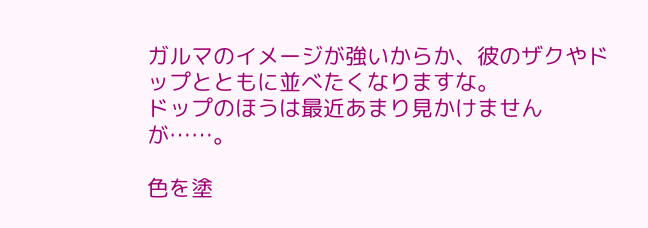ガルマのイメージが強いからか、彼のザクやドップとともに並べたくなりますな。
ドップのほうは最近あまり見かけませんが……。

色を塗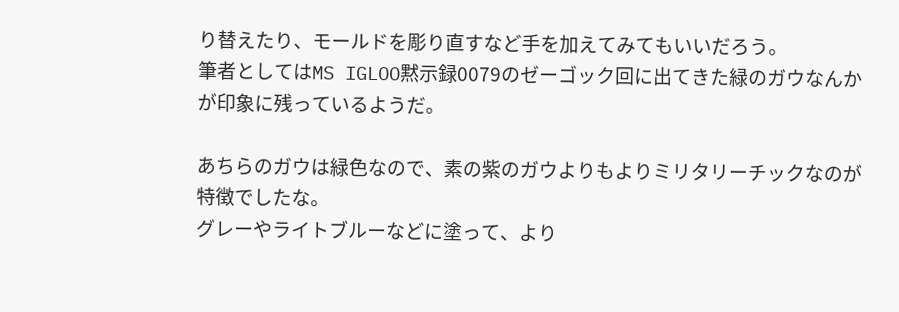り替えたり、モールドを彫り直すなど手を加えてみてもいいだろう。
筆者としてはMS IGLOO黙示録0079のゼーゴック回に出てきた緑のガウなんかが印象に残っているようだ。

あちらのガウは緑色なので、素の紫のガウよりもよりミリタリーチックなのが特徴でしたな。
グレーやライトブルーなどに塗って、より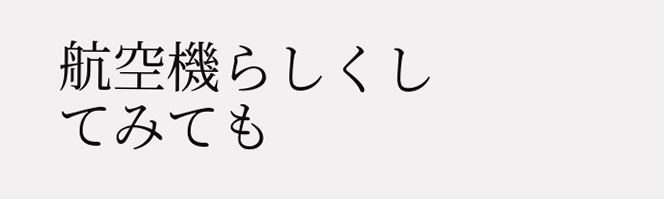航空機らしくしてみても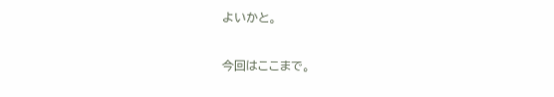よいかと。

今回はここまで。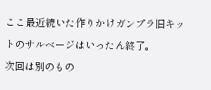ここ最近続いた作りかけガンプラ旧キットのサルベージはいったん終了。
次回は別のもの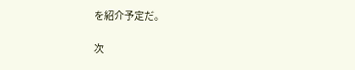を紹介予定だ。

次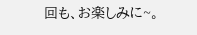回も、お楽しみに~。